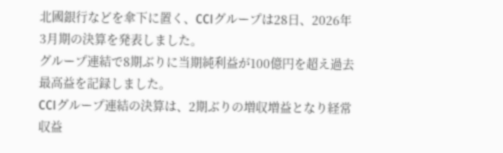北國銀行などを傘下に置く、CCIグループは28日、2026年3月期の決算を発表しました。
グループ連結で8期ぶりに当期純利益が100億円を超え過去最高益を記録しました。
CCIグループ連結の決算は、2期ぶりの増収増益となり経常収益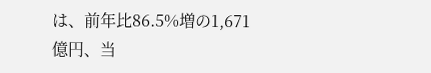は、前年比86.5%増の1,671億円、当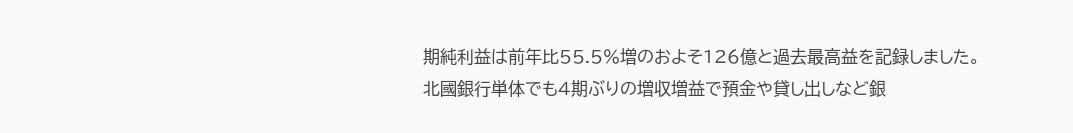期純利益は前年比55.5%増のおよそ126億と過去最高益を記録しました。
北國銀行単体でも4期ぶりの増収増益で預金や貸し出しなど銀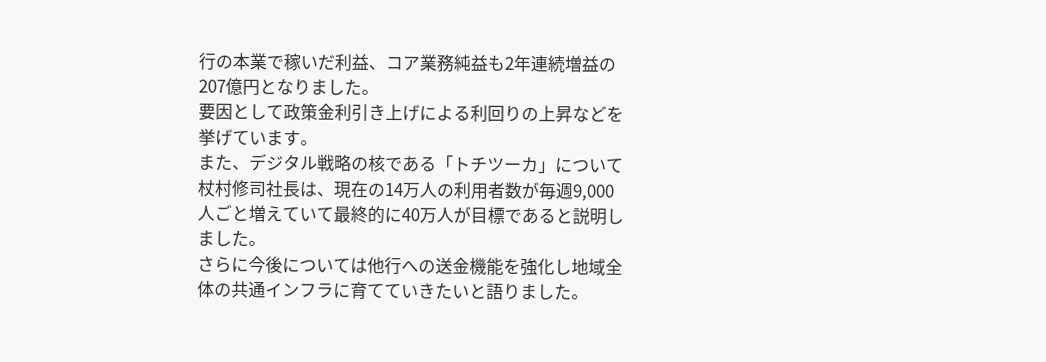行の本業で稼いだ利益、コア業務純益も2年連続増益の207億円となりました。
要因として政策金利引き上げによる利回りの上昇などを挙げています。
また、デジタル戦略の核である「トチツーカ」について杖村修司社長は、現在の14万人の利用者数が毎週9,000人ごと増えていて最終的に40万人が目標であると説明しました。
さらに今後については他行への送金機能を強化し地域全体の共通インフラに育てていきたいと語りました。